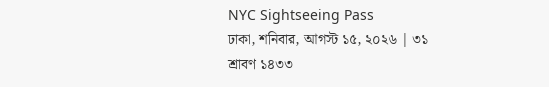NYC Sightseeing Pass
ঢাকা, শনিবার, আগস্ট ১৫, ২০২৬ | ৩১ শ্রাবণ ১৪৩৩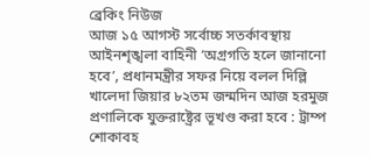ব্রেকিং নিউজ
আজ ১৫ আগস্ট সর্বোচ্চ সতর্কাবস্থায় আইনশৃঙ্খলা বাহিনী ‘অগ্রগতি হলে জানানো হবে’, প্রধানমন্ত্রীর সফর নিয়ে বলল দিল্লি খালেদা জিয়ার ৮২তম জন্মদিন আজ হরমুজ প্রণালিকে যুক্তরাষ্ট্রের ভূখণ্ড করা হবে : ট্রাম্প শোকাবহ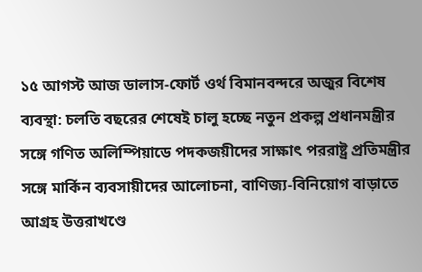১৫ আগস্ট আজ ডালাস-ফোর্ট ওর্থ বিমানবন্দরে অজুর বিশেষ ব্যবস্থা: চলতি বছরের শেষেই চালু হচ্ছে নতুন প্রকল্প প্রধানমন্ত্রীর সঙ্গে গণিত অলিম্পিয়াডে পদকজয়ীদের সাক্ষাৎ পররাষ্ট্র প্রতিমন্ত্রীর সঙ্গে মার্কিন ব্যবসায়ীদের আলোচনা, বাণিজ্য-বিনিয়োগ বাড়াতে আগ্রহ উত্তরাখণ্ডে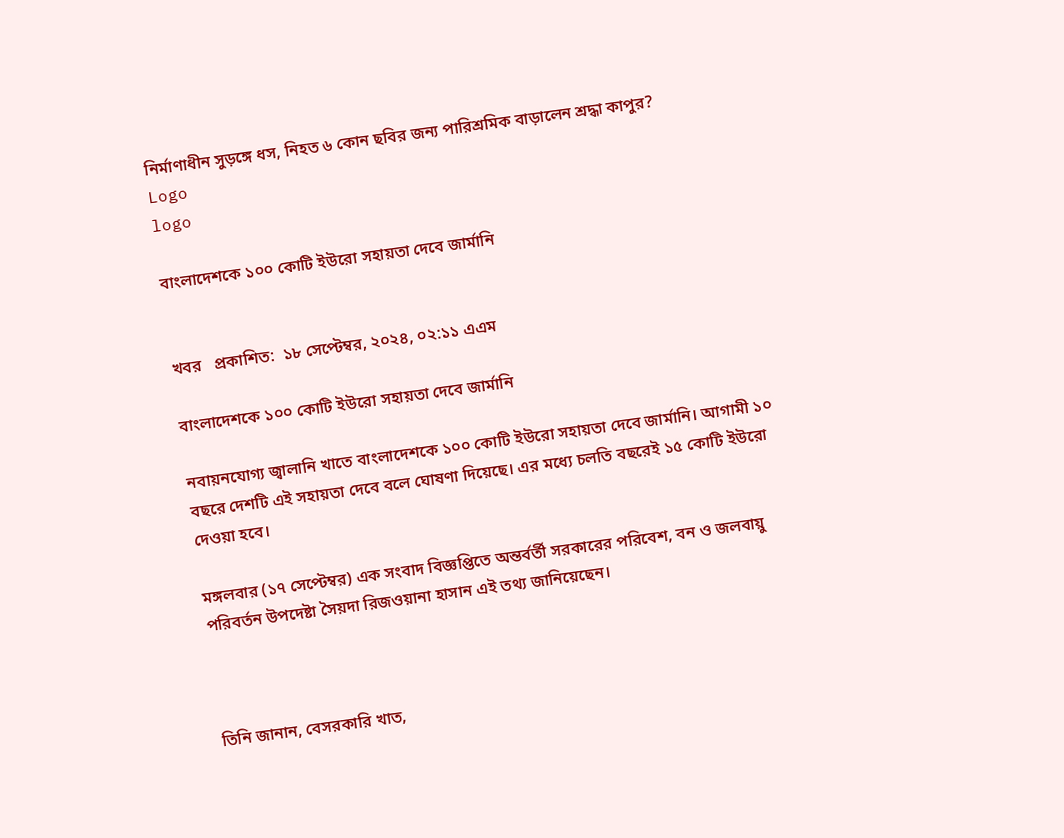নির্মাণাধীন সুড়ঙ্গে ধস, নিহত ৬ কোন ছবির জন্য পারিশ্রমিক বাড়ালেন শ্রদ্ধা কাপুর?
Logo
logo

বাংলাদেশকে ১০০ কোটি ইউরো সহায়তা দেবে জার্মানি


খবর   প্রকাশিত:  ১৮ সেপ্টেম্বর, ২০২৪, ০২:১১ এএম

বাংলাদেশকে ১০০ কোটি ইউরো সহায়তা দেবে জার্মানি

নবায়নযোগ্য জ্বালানি খাতে বাংলাদেশকে ১০০ কোটি ইউরো সহায়তা দেবে জার্মানি। আগামী ১০ বছরে দেশটি এই সহায়তা দেবে বলে ঘোষণা দিয়েছে। এর মধ্যে চলতি বছরেই ১৫ কোটি ইউরো দেওয়া হবে।

মঙ্গলবার (১৭ সেপ্টেম্বর) এক সংবাদ বিজ্ঞপ্তিতে অন্তর্বর্তী সরকারের পরিবেশ, বন ও জলবায়ু পরিবর্তন উপদেষ্টা সৈয়দা রিজওয়ানা হাসান এই তথ্য জানিয়েছেন।



তিনি জানান, বেসরকারি খাত,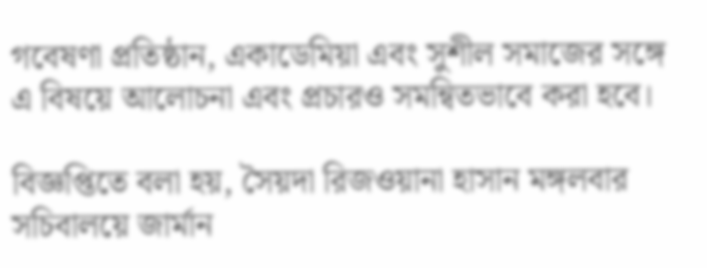গবেষণা প্রতিষ্ঠান, একাডেমিয়া এবং সুশীল সমাজের সঙ্গে এ বিষয়ে আলোচনা এবং প্রচারও সমন্বিতভাবে করা হবে।

বিজ্ঞপ্তিতে বলা হয়, সৈয়দা রিজওয়ানা হাসান মঙ্গলবার সচিবালয়ে জার্মান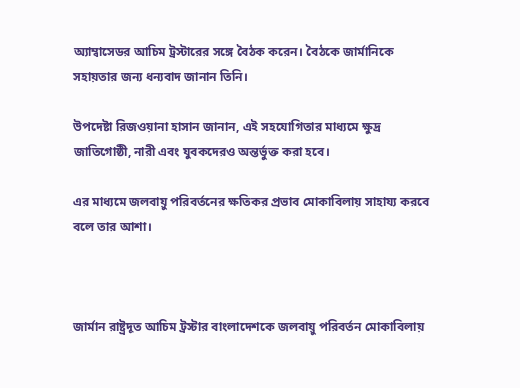অ্যাম্বাসেডর আচিম ট্রস্টারের সঙ্গে বৈঠক করেন। বৈঠকে জার্মানিকে সহায়তার জন্য ধন্যবাদ জানান তিনি।

উপদেষ্টা রিজওয়ানা হাসান জানান, এই সহযোগিতার মাধ্যমে ক্ষুদ্র জাতিগোষ্ঠী, নারী এবং যুবকদেরও অন্তর্ভুক্ত করা হবে।

এর মাধ্যমে জলবায়ু পরিবর্তনের ক্ষতিকর প্রভাব মোকাবিলায় সাহায্য করবে বলে তার আশা।



জার্মান রাষ্ট্রদূত আচিম ট্রস্টার বাংলাদেশকে জলবায়ু পরিবর্তন মোকাবিলায়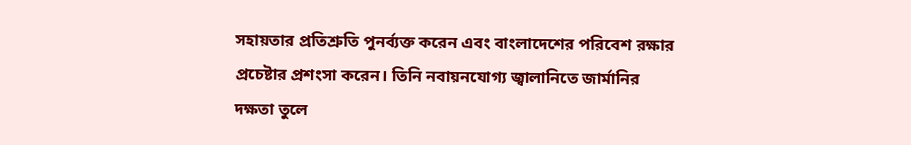সহায়তার প্রতিশ্রুতি পুনর্ব্যক্ত করেন এবং বাংলাদেশের পরিবেশ রক্ষার প্রচেষ্টার প্রশংসা করেন। তিনি নবায়নযোগ্য জ্বালানিতে জার্মানির দক্ষতা তুলে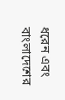ধরেন এবং বাংলাদেশের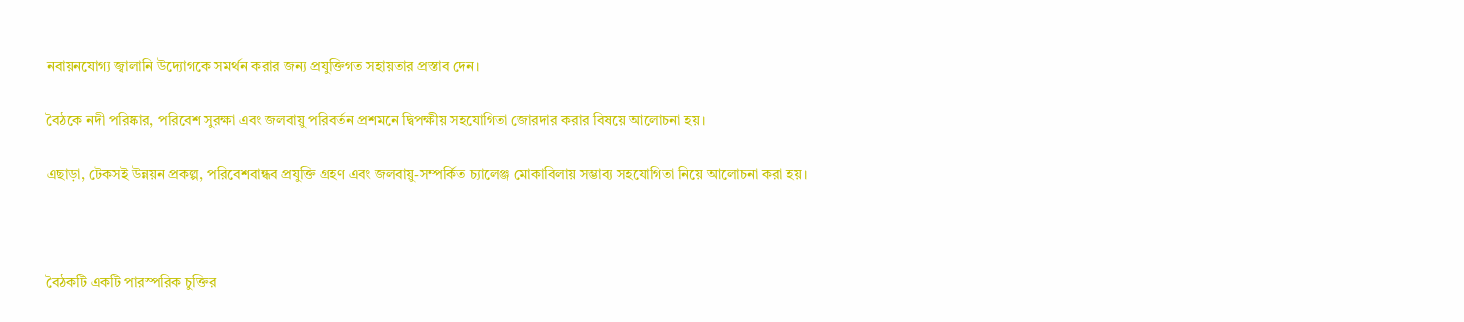নবায়নযোগ্য জ্বালানি উদ্যোগকে সমর্থন করার জন্য প্রযুক্তিগত সহায়তার প্রস্তাব দেন।

বৈঠকে নদী পরিষ্কার, পরিবেশ সুরক্ষা এবং জলবায়ু পরিবর্তন প্রশমনে দ্বিপক্ষীয় সহযোগিতা জোরদার করার বিষয়ে আলোচনা হয়।

এছাড়া, টেকসই উন্নয়ন প্রকল্প, পরিবেশবান্ধব প্রযুক্তি গ্রহণ এবং জলবায়ু-সম্পর্কিত চ্যালেঞ্জ মোকাবিলায় সম্ভাব্য সহযোগিতা নিয়ে আলোচনা করা হয়।



বৈঠকটি একটি পারস্পরিক চুক্তির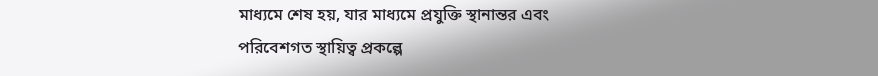মাধ্যমে শেষ হয়, যার মাধ্যমে প্রযুক্তি স্থানান্তর এবং পরিবেশগত স্থায়িত্ব প্রকল্পে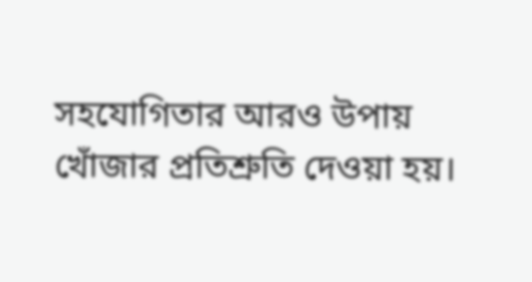সহযোগিতার আরও উপায় খোঁজার প্রতিশ্রুতি দেওয়া হয়।